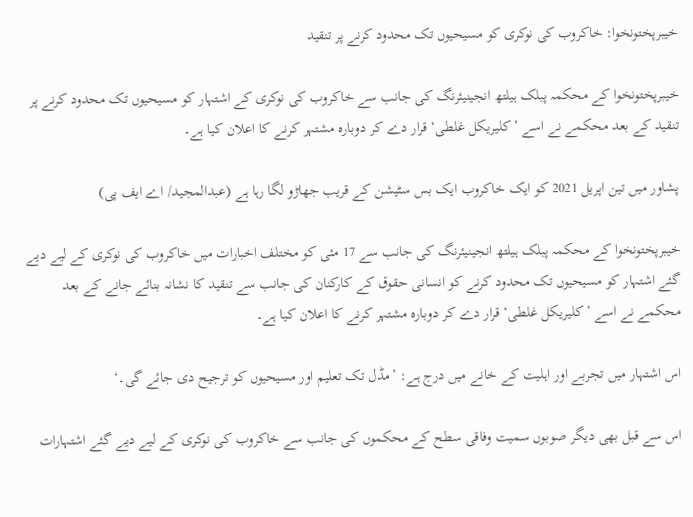خیبرپختونخوا: خاکروب کی نوکری کو مسیحیوں تک محدود کرنے پر تنقید

خیبرپختونخوا کے محکمہ پبلک ہیلتھ انجینیئرنگ کی جانب سے خاکروب کی نوکری کے اشتہار کو مسیحیوں تک محدود کرنے پر تنقید کے بعد محکمے نے اسے ’کلیریکل غلطی‘ قرار دے کر دوبارہ مشتہر کرنے کا اعلان کیا ہے۔

پشاور میں تین اپریل 2021 کو ایک خاکروب ایک بس سٹیشن کے قریب جھاڑو لگا رہا ہے (عبدالمجید/ اے ایف پی)

خیبرپختونخوا کے محکمہ پبلک ہیلتھ انجینیئرنگ کی جانب سے 17 مئی کو مختلف اخبارات میں خاکروب کی نوکری کے لیے دیے گئے اشتہار کو مسیحیوں تک محدود کرنے کو انسانی حقوق کے کارکنان کی جانب سے تنقید کا نشانہ بنائے جانے کے بعد محکمے نے اسے ’کلیریکل غلطی‘ قرار دے کر دوبارہ مشتہر کرنے کا اعلان کیا ہے۔

اس اشتہار میں تجربے اور اہلیت کے خانے میں درج ہے: ’مڈل تک تعلیم اور مسیحیوں کو ترجیح دی جائے گی۔‘

اس سے قبل بھی دیگر صوبوں سمیت وفاقی سطح کے محکموں کی جانب سے خاکروب کی نوکری کے لیے دیے گئے اشتہارات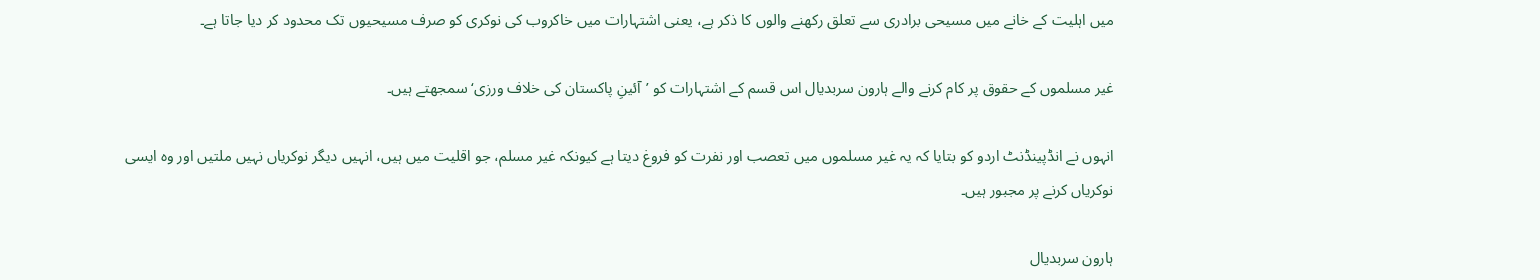میں اہلیت کے خانے میں مسیحی برادری سے تعلق رکھنے والوں کا ذکر ہے، یعنی اشتہارات میں خاکروب کی نوکری کو صرف مسیحیوں تک محدود کر دیا جاتا ہے۔

غیر مسلموں کے حقوق پر کام کرنے والے ہارون سربدیال اس قسم کے اشتہارات کو ’آئینِ پاکستان کی خلاف ورزی‘ سمجھتے ہیں۔

انہوں نے انڈپینڈنٹ اردو کو بتایا کہ یہ غیر مسلموں میں تعصب اور نفرت کو فروغ دیتا ہے کیونکہ غیر مسلم، جو اقلیت میں ہیں، انہیں دیگر نوکریاں نہیں ملتیں اور وہ ایسی نوکریاں کرنے پر مجبور ہیں۔

ہارون سربدیال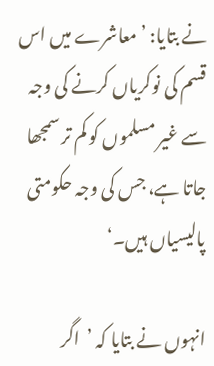نے بتایا: ’معاشرے میں اس قسم کی نوکریاں کرنے کی وجہ سے غیر مسلموں کو کم تر سمجھا جاتا ہے، جس کی وجہ حکومتی پالیسیاں ہیں۔‘

انہوں نے بتایا کہ ’اگر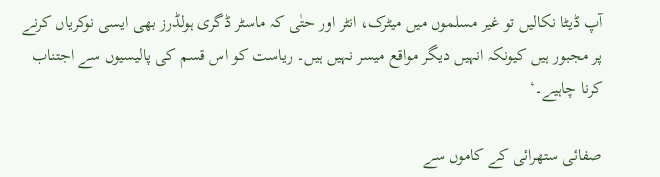آپ ڈیٹا نکالیں تو غیر مسلموں میں میٹرک، انٹر اور حتٰی کہ ماسٹر ڈگری ہولڈرز بھی ایسی نوکریاں کرنے پر مجبور ہیں کیونکہ انہیں دیگر مواقع میسر نہیں ہیں۔ ریاست کو اس قسم کی پالیسیوں سے اجتناب کرنا چاہیے۔‘

صفائی ستھرائی کے کاموں سے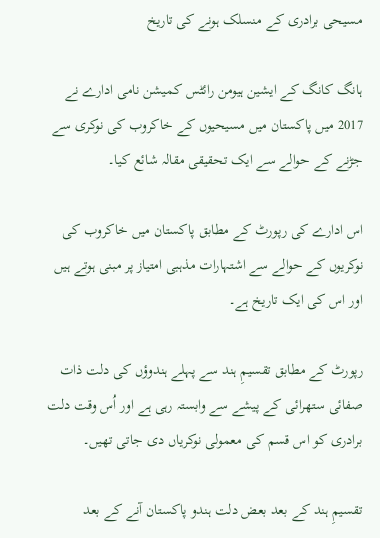مسیحی برادری کے منسلک ہونے کی تاریخ

ہانگ کانگ کے ایشین ہیومن رائٹس کمیشن نامی ادارے نے 2017 میں پاکستان میں مسیحیوں کے خاکروب کی نوکری سے جڑنے کے حوالے سے ایک تحقیقی مقالہ شائع کیا۔

اس ادارے کی رپورٹ کے مطابق پاکستان میں خاکروب کی نوکریوں کے حوالے سے اشتہارات مذہبی امتیاز پر مبنی ہوتے ہیں اور اس کی ایک تاریخ ہے۔

رپورٹ کے مطابق تقسیمِ ہند سے پہلے ہندوؤں کی دلت ذات صفائی ستھرائی کے پیشے سے وابستہ رہی ہے اور اُس وقت دلت برادری کو اس قسم کی معمولی نوکریاں دی جاتی تھیں۔

تقسیمِ ہند کے بعد بعض دلت ہندو پاکستان آنے کے بعد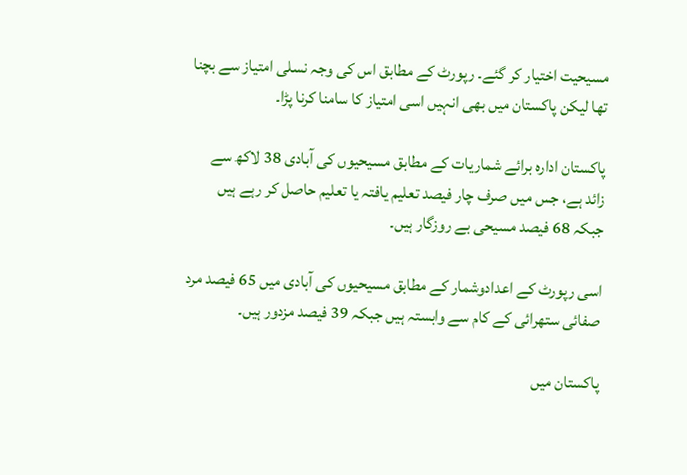مسیحیت اختیار کر گئے۔ رپورٹ کے مطابق اس کی وجہ نسلی امتیاز سے بچنا تھا لیکن پاکستان میں بھی انہیں اسی امتیاز کا سامنا کرنا پڑا۔

پاکستان ادارہ برائے شماریات کے مطابق مسیحیوں کی آبادی 38 لاکھ سے زائد ہے، جس میں صرف چار فیصد تعلیم یافتہ یا تعلیم حاصل کر رہے ہیں جبکہ 68 فیصد مسیحی بے روزگار ہیں۔

اسی رپورٹ کے اعدادوشمار کے مطابق مسیحیوں کی آبادی میں 65 فیصد مرد صفائی ستھرائی کے کام سے وابستہ ہیں جبکہ 39 فیصد مزدور ہیں۔

پاکستان میں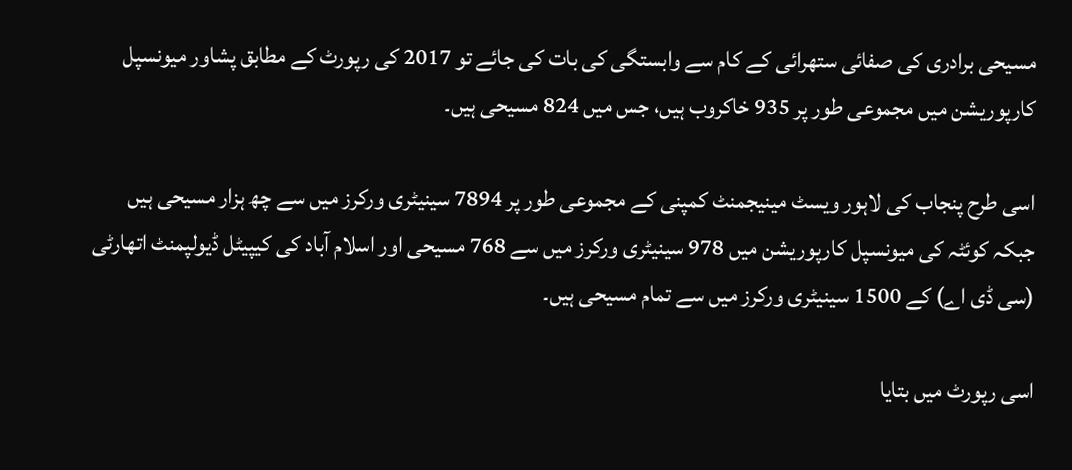مسیحی برادری کی صفائی ستھرائی کے کام سے وابستگی کی بات کی جائے تو 2017 کی رپورٹ کے مطابق پشاور میونسپل کارپوریشن میں مجموعی طور پر 935 خاکروب ہیں، جس میں 824 مسیحی ہیں۔

اسی طرح پنجاب کی لاہور ویسٹ مینیجمنٹ کمپنی کے مجموعی طور پر 7894 سینیٹری ورکرز میں سے چھ ہزار مسیحی ہیں جبکہ کوئٹہ کی میونسپل کارپوریشن میں 978 سینیٹری ورکرز میں سے 768 مسیحی اور اسلام آباد کی کیپیٹل ڈیولپمنٹ اتھارٹی (سی ڈی اے) کے 1500 سینیٹری ورکرز میں سے تمام مسیحی ہیں۔

اسی رپورٹ میں بتایا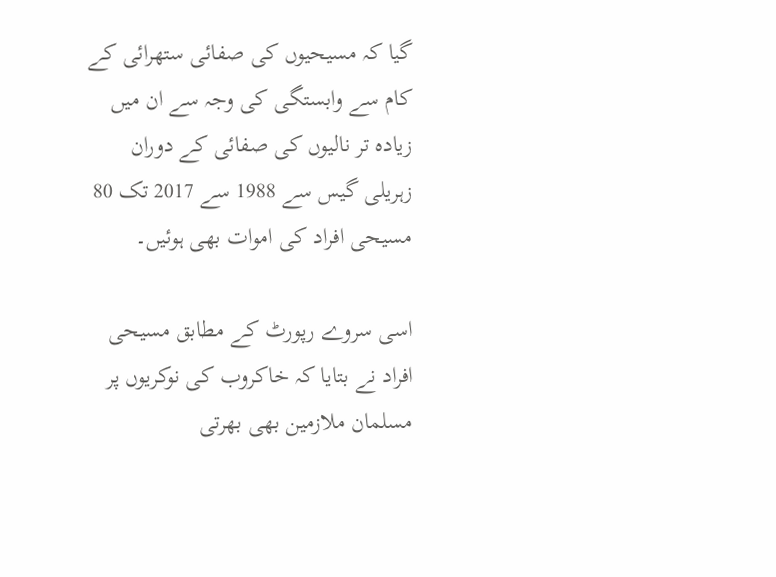گیا کہ مسیحیوں کی صفائی ستھرائی کے کام سے وابستگی کی وجہ سے ان میں زیادہ تر نالیوں کی صفائی کے دوران زہریلی گیس سے 1988 سے 2017 تک 80 مسیحی افراد کی اموات بھی ہوئیں۔

اسی سروے رپورٹ کے مطابق مسیحی افراد نے بتایا کہ خاکروب کی نوکریوں پر مسلمان ملازمین بھی بھرتی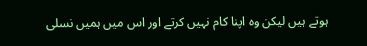ہوتے ہیں لیکن وہ اپنا کام نہیں کرتے اور اس میں ہمیں نسلی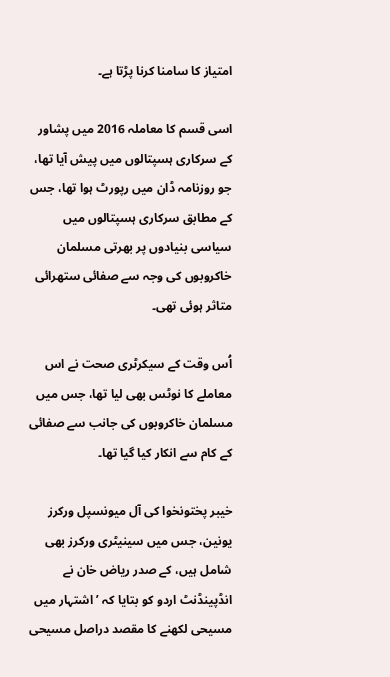امتیاز کا سامنا کرنا پڑتا ہے۔

اسی قسم کا معاملہ 2016 میں پشاور کے سرکاری ہسپتالوں میں پیش آیا تھا، جو روزنامہ ڈان میں رپورٹ ہوا تھا، جس کے مطابق سرکاری ہسپتالوں میں سیاسی بنیادوں پر بھرتی مسلمان خاکروبوں کی وجہ سے صفائی ستھرائی متاثر ہوئی تھی۔

اُس وقت کے سیکرٹری صحت نے اس معاملے کا نوٹس بھی لیا تھا، جس میں مسلمان خاکروبوں کی جانب سے صفائی کے کام سے انکار کیا گیا تھا۔

خیبر پختونخوا کی آل میونسپل ورکرز یونین، جس میں سینیٹری ورکرز بھی شامل ہیں، کے صدر ریاض خان نے انڈپینڈنٹ اردو کو بتایا کہ ’اشتہار میں مسیحی لکھنے کا مقصد دراصل مسیحی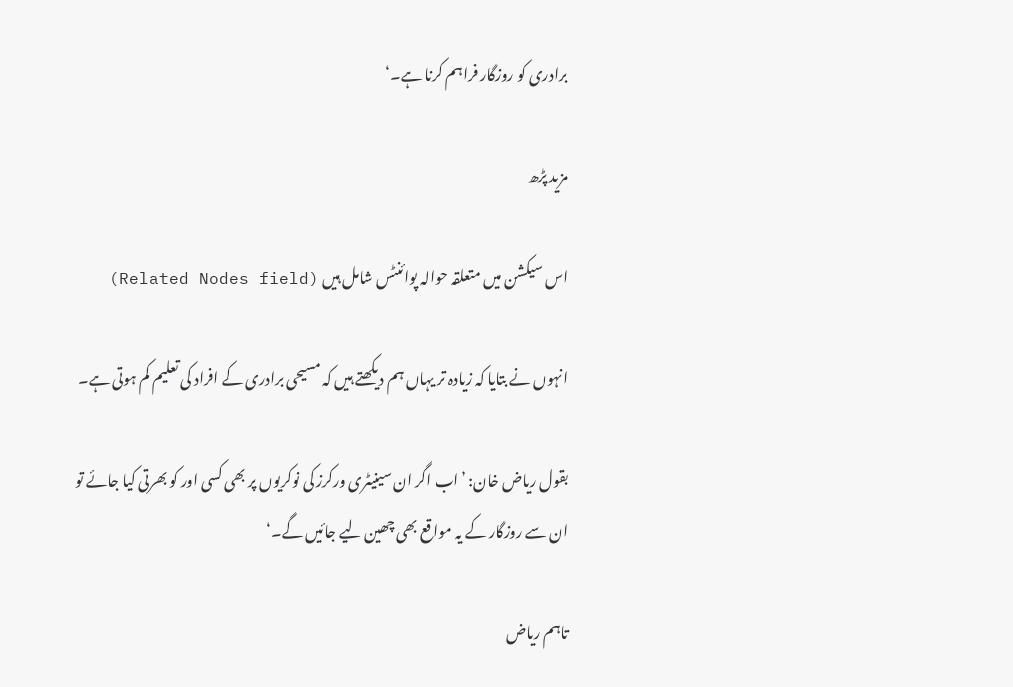برادری کو روزگار فراہم کرنا ہے۔‘

مزید پڑھ

اس سیکشن میں متعلقہ حوالہ پوائنٹس شامل ہیں (Related Nodes field)

انہوں نے بتایا کہ زیادہ تر یہاں ہم دیکھتے ہیں کہ مسیحی برادری کے افراد کی تعلیم کم ہوتی ہے۔

بقول ریاض خان: ’اب اگر ان سینیٹری ورکرز کی نوکریوں پر بھی کسی اور کو بھرتی کیا جائے تو ان سے روزگار کے یہ مواقع بھی چھین لیے جائیں گے۔‘

تاہم ریاض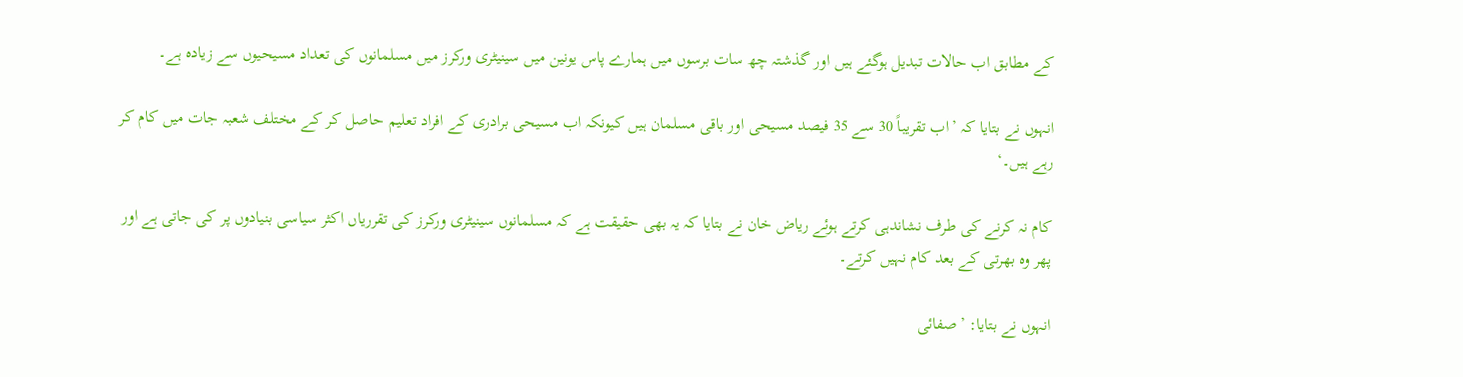کے مطابق اب حالات تبدیل ہوگئے ہیں اور گذشتہ چھ سات برسوں میں ہمارے پاس یونین میں سینیٹری ورکرز میں مسلمانوں کی تعداد مسیحیوں سے زیادہ ہے۔

انہوں نے بتایا کہ ’اب تقریباً 30 سے 35 فیصد مسیحی اور باقی مسلمان ہیں کیونکہ اب مسیحی برادری کے افراد تعلیم حاصل کر کے مختلف شعبہ جات میں کام کر رہے ہیں۔‘

کام نہ کرنے کی طرف نشاندہی کرتے ہوئے ریاض خان نے بتایا کہ یہ بھی حقیقت ہے کہ مسلمانوں سینیٹری ورکرز کی تقرریاں اکثر سیاسی بنیادوں پر کی جاتی ہے اور پھر وہ بھرتی کے بعد کام نہیں کرتے۔

انہوں نے بتایا: ’صفائی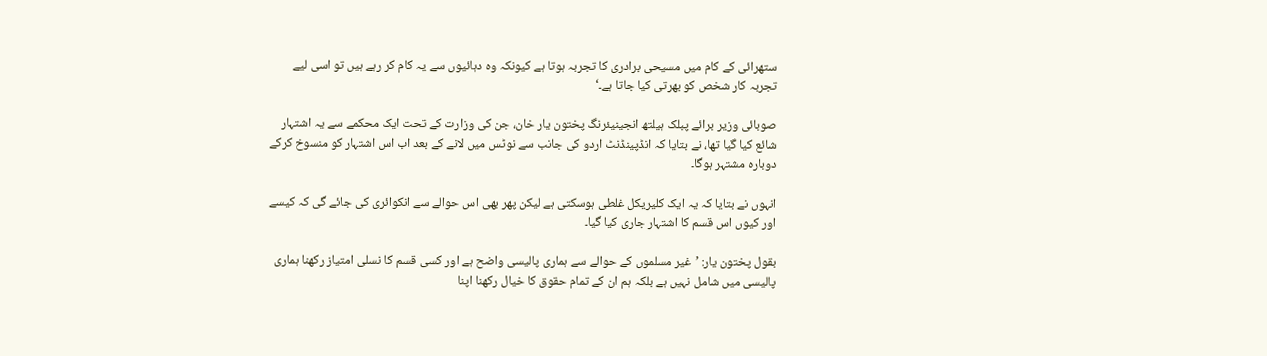ستھرائی کے کام میں مسیحی برادری کا تجربہ ہوتا ہے کیونکہ وہ دہائیوں سے یہ کام کر رہے ہیں تو اسی لیے تجربہ کار شخص کو بھرتی کیا جاتا ہے۔‘

صوبائی وزیر برائے پبلک ہیلتھ انجینیئرنگ پختون یار خان، جن کی وزارت کے تحت ایک محکمے سے یہ اشتہار شائع کیا گیا تھا، نے بتایا کہ انڈپینڈنٹ اردو کی جانب سے نوٹس میں لانے کے بعد اب اس اشتہار کو منسوخ کرکے دوبارہ مشتہر ہوگا۔

انہوں نے بتایا کہ یہ ایک کلیریکل غلطی ہوسکتی ہے لیکن پھر بھی اس حوالے سے انکوائری کی جائے گی کہ کیسے اور کیوں اس قسم کا اشتہار جاری کیا گیا۔

بقول پختون یار: ’غیر مسلموں کے حوالے سے ہماری پالیسی واضح ہے اور کسی قسم کا نسلی امتیاز رکھنا ہماری پالیسی میں شامل نہیں ہے بلکہ ہم ان کے تمام حقوق کا خیال رکھنا اپنا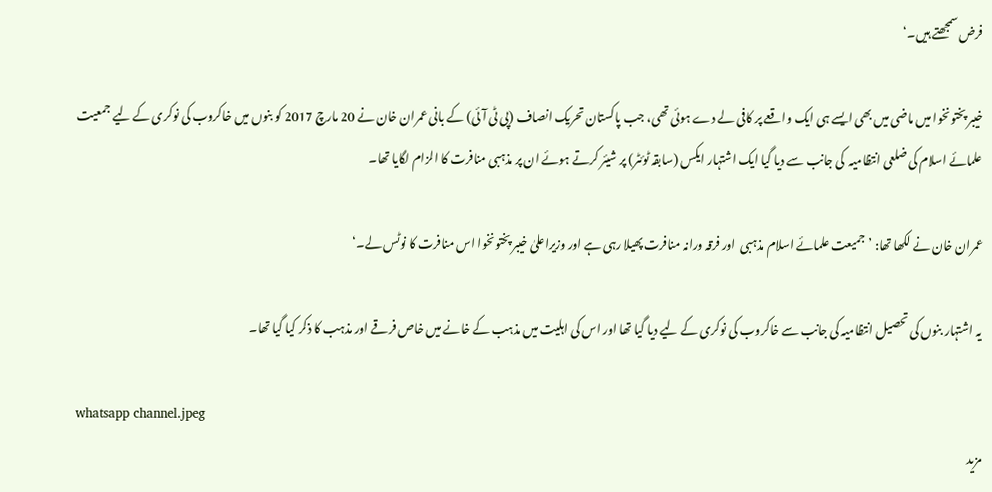فرض سمجھتے ہیں۔‘

خیبر پختونخوا میں ماضی میں بھی ایسے ہی ایک واقعے پر کافی لے دے ہوئی تھی، جب پاکستان تحریک انصاف (پی ٹی آئی) کے بانی عمران خان نے 20 مارچ 2017 کو بنوں میں خاکروب کی نوکری کے لیے جمعیت علمائے اسلام کی ضلعی انتظامیہ  کی جانب سے دیا گیا ایک اشتہار ایکس (سابقہ ٹوئٹر) پر شیئر کرتے ہوئے ان پر مذہبی منافرت کا الزام لگایا تھا۔

عمران خان نے لکھا تھا: ’جمیعت علمائے اسلام مذہبی  اور فرقہ ورانہ منافرت پھیلا رہی ہے اور وزیراعلیٰ خیبر پختونخوا اس منافرت کا نوٹس لے۔‘

یہ اشتہار بنوں کی تحصیل انتظامیہ کی جانب سے خاکروب کی نوکری کے لیے دیا گیا تھا اور اس کی اہلیت میں مذہب کے خانے میں خاص فرقے اور مذہب کا ذکر کیا گیا تھا۔

whatsapp channel.jpeg
مزید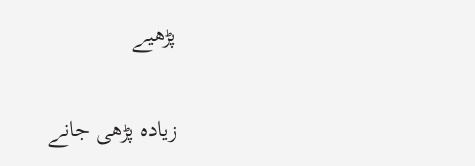پڑھیے

زیادہ پڑھی جانے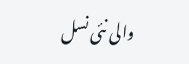والی نئی نسل